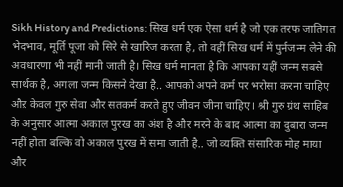Sikh History and Predictions: सिख धर्म एक ऐसा धर्म है जो एक तरफ जातिगत भेदभाव, मूर्ति पूजा को सिरे से खारिज करता है, तो वहीं सिख धर्म में पुर्नजन्म लेने की अवधारणा भी नहीं मानी जाती है। सिख धर्म मानता है कि आपका यहीं जन्म सबसे सार्थक है, अगला जन्म किसने देखा है.. आपको अपने कर्म पर भरोसा करना चाहिए औऱ केवल गुरु सेवा और सतकर्म करते हुए जीवन जीना चाहिए। श्री गुरु ग्रंथ साहिब के अनुसार आत्मा अकाल पुरख का अंश है और मरने के बाद आत्मा का दुबारा जन्म नहीं होता बल्कि वो अकाल पुरख में समा जाती है.. जो व्यक्ति संसारिक मोह माया और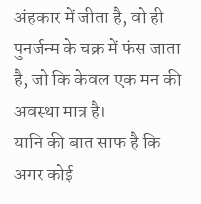अंहकार में जीता है, वो ही पुनर्जन्म के चक्र में फंस जाता है, जो कि केवल एक मन की अवस्था मात्र है।
यानि की बात साफ है कि अगर कोई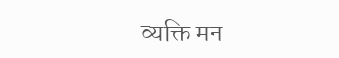व्यक्ति मन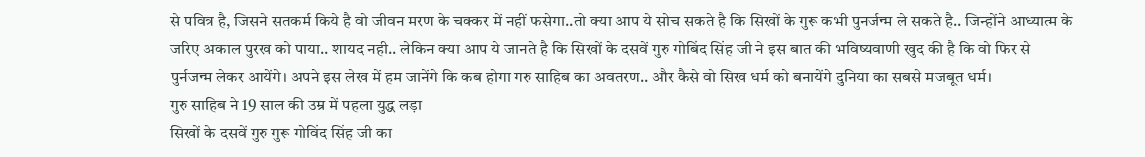से पवित्र है, जिसने सतकर्म किये है वो जीवन मरण के चक्कर में नहीं फसेगा..तो क्या आप ये सोच सकते है कि सिखों के गुरू कभी पुनर्जन्म ले सकते है.. जिन्होंने आध्यात्म के जरिए अकाल पुरख को पाया.. शायद नही.. लेकिन क्या आप ये जानते है कि सिखों के दसवें गुरु गोबिंद सिंह जी ने इस बात की भविष्यवाणी खुद की है कि वो फिर से पुर्नजन्म लेकर आयेंगे। अपने इस लेख में हम जानेंगे कि कब होगा गरु साहिब का अवतरण.. और कैसे वो सिख धर्म को बनायेंगे दुनिया का सबसे मजबूत धर्म।
गुरु साहिब ने 19 साल की उम्र में पहला युद्ध लड़ा
सिखों के दसवें गुरु गुरू गोविंद सिंह जी का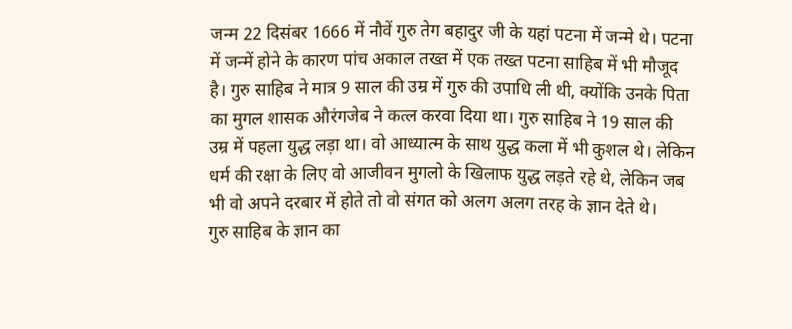जन्म 22 दिसंबर 1666 में नौवें गुरु तेग बहादुर जी के यहां पटना में जन्मे थे। पटना में जन्में होने के कारण पांच अकाल तख्त में एक तख्त पटना साहिब में भी मौजूद है। गुरु साहिब ने मात्र 9 साल की उम्र में गुरु की उपाधि ली थी, क्योंकि उनके पिता का मुगल शासक औरंगजेब ने कत्ल करवा दिया था। गुरु साहिब ने 19 साल की उम्र में पहला युद्ध लड़ा था। वो आध्यात्म के साथ युद्ध कला में भी कुशल थे। लेकिन धर्म की रक्षा के लिए वो आजीवन मुगलो के खिलाफ युद्ध लड़ते रहे थे, लेकिन जब भी वो अपने दरबार में होते तो वो संगत को अलग अलग तरह के ज्ञान देते थे।
गुरु साहिब के ज्ञान का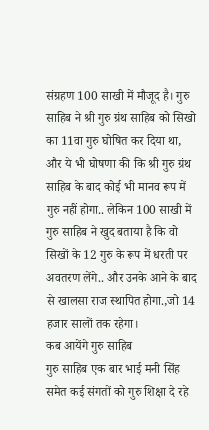संग्रहण 100 साखी में मौजूद है। गुरु साहिब ने श्री गुरु ग्रंथ साहिब को सिखो का 11वा गुरु घोषित कर दिया था, और ये भी घोषणा की कि श्री गुरु ग्रंथ साहिब के बाद कोई भी मानव रूप में गुरु नहीं होगा.. लेकिन 100 साखी में गुरु साहिब ने खुद बताया है कि वो सिखों के 12 गुरु के रूप में धरती पर अवतरण लेंगे.. और उनके आने के बाद से खालसा राज स्थापित होगा.,जो 14 हजार सालों तक रहेगा।
कब आयेंगे गुरु साहिब
गुरु साहिब एक बार भाई मनी सिंह समेत कई संगतों को गुरु शिक्षा दे रहे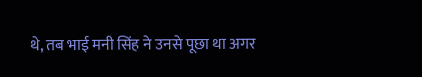थे, तब भाई मनी सिंह ने उनसे पूछा था अगर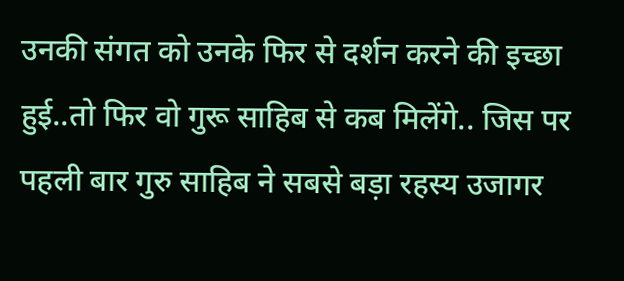उनकी संगत को उनके फिर से दर्शन करने की इच्छा हुई..तो फिर वो गुरू साहिब से कब मिलेंगे.. जिस पर पहली बार गुरु साहिब ने सबसे बड़ा रहस्य उजागर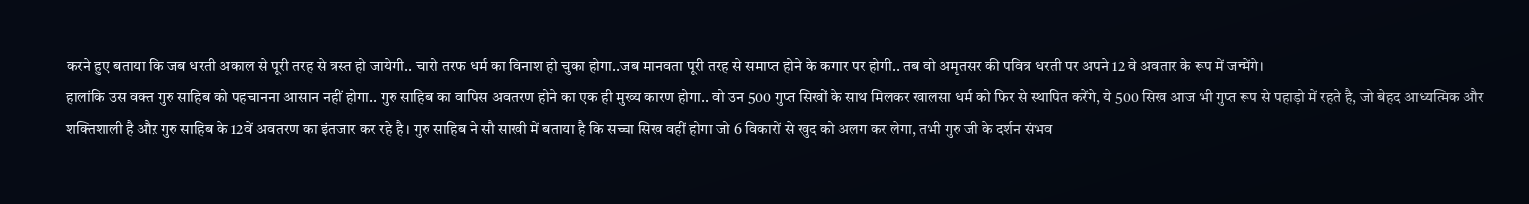करने हुए बताया कि जब धरती अकाल से पूरी तरह से त्रस्त हो जायेगी.. चारो तरफ धर्म का विनाश हो चुका होगा..जब मानवता पूरी तरह से समाप्त होने के कगार पर होगी.. तब वो अमृतसर की पवित्र धरती पर अपने 12 वे अवतार के रूप में जन्मेंगे।
हालांकि उस वक्त गुरु साहिब को पहचानना आसान नहीं होगा.. गुरु साहिब का वापिस अवतरण होने का एक ही मुख्य कारण होगा.. वो उन 500 गुप्त सिखों के साथ मिलकर खालसा धर्म को फिर से स्थापित करेंगे, ये 500 सिख आज भी गुप्त रूप से पहाड़ो में रहते है, जो बेहद आध्यत्मिक और शक्तिशाली है औऱ गुरु साहिब के 12वें अवतरण का इंतजार कर रहे है। गुरु साहिब ने सौ साखी में बताया है कि सच्चा सिख वहीं होगा जो 6 विकारों से खुद को अलग कर लेगा, तभी गुरु जी के दर्शन संभव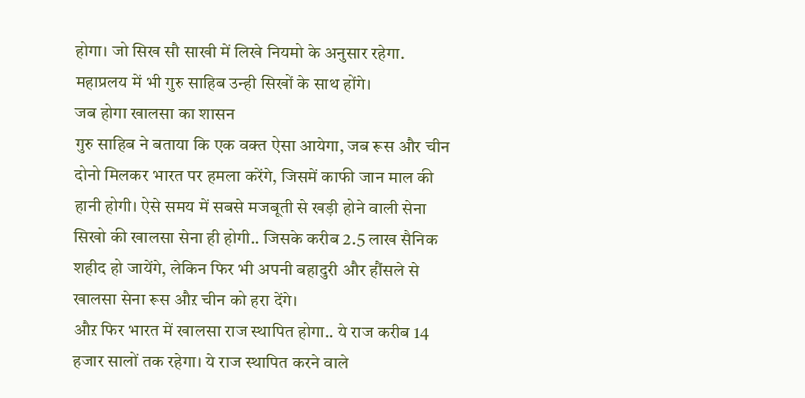होगा। जो सिख सौ साखी में लिखे नियमो के अनुसार रहेगा. महाप्रलय में भी गुरु साहिब उन्ही सिखों के साथ होंगे।
जब होगा खालसा का शासन
गुरु साहिब ने बताया कि एक वक्त ऐसा आयेगा, जब रूस और चीन दोनो मिलकर भारत पर हमला करेंगे, जिसमें काफी जान माल की हानी होगी। ऐसे समय में सबसे मजबूती से खड़ी होने वाली सेना सिखो की खालसा सेना ही होगी.. जिसके करीब 2.5 लाख सैनिक शहीद हो जायेंगे, लेकिन फिर भी अपनी बहादुरी और हौंसले से खालसा सेना रूस औऱ चीन को हरा देंगे।
औऱ फिर भारत में खालसा राज स्थापित होगा.. ये राज करीब 14 हजार सालों तक रहेगा। ये राज स्थापित करने वाले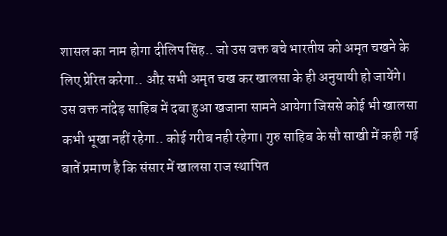शासल का नाम होगा दीलिप सिंह.. जो उस वक्त बचे भारतीय को अमृत चखने के लिए प्रेरित करेगा.. औऱ सभी अमृत चख कर खालसा के ही अनुयायी हो जायेंगे। उस वक्त नांदेड़ साहिब में दबा हुआ खजाना सामने आयेगा जिससे कोई भी खालसा कभी भूखा नहीं रहेगा.. कोई गरीब नही रहेगा। गुरु साहिब के सौ साखी में कही गई बातें प्रमाण है कि संसार में खालसा राज स्थापित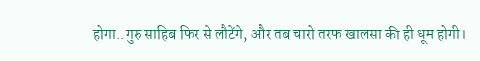होगा..गुरु साहिब फिर से लौटेंगे, और तब चारो तरफ खालसा की ही धूम होगी।